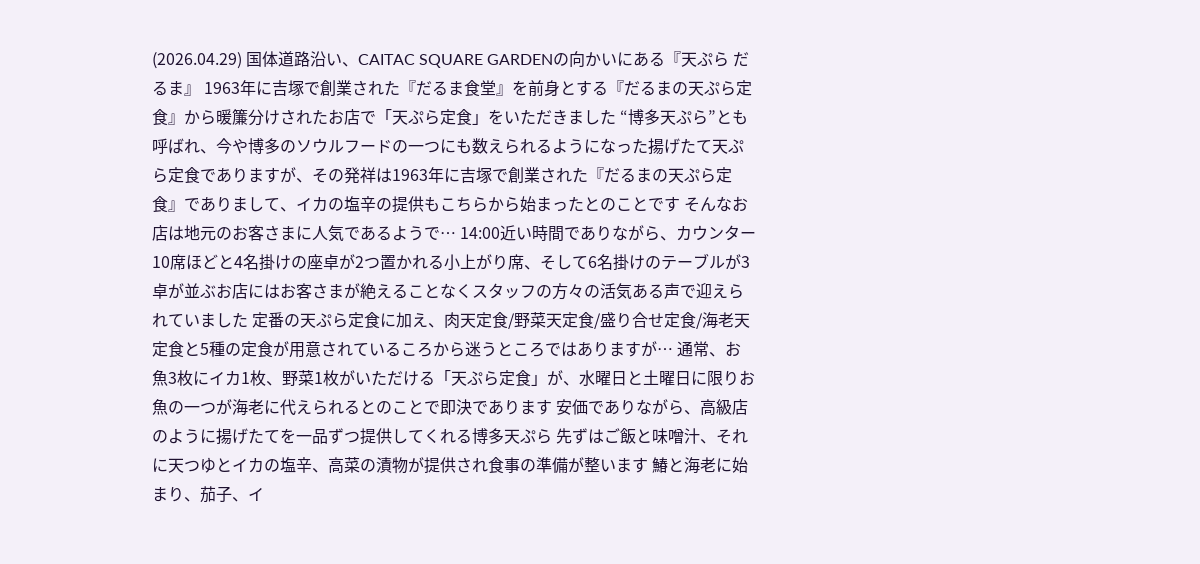(2026.04.29) 国体道路沿い、CAITAC SQUARE GARDENの向かいにある『天ぷら だるま』 1963年に吉塚で創業された『だるま食堂』を前身とする『だるまの天ぷら定食』から暖簾分けされたお店で「天ぷら定食」をいただきました “博多天ぷら”とも呼ばれ、今や博多のソウルフードの一つにも数えられるようになった揚げたて天ぷら定食でありますが、その発祥は1963年に吉塚で創業された『だるまの天ぷら定食』でありまして、イカの塩辛の提供もこちらから始まったとのことです そんなお店は地元のお客さまに人気であるようで… 14:00近い時間でありながら、カウンター10席ほどと4名掛けの座卓が2つ置かれる小上がり席、そして6名掛けのテーブルが3卓が並ぶお店にはお客さまが絶えることなくスタッフの方々の活気ある声で迎えられていました 定番の天ぷら定食に加え、肉天定食/野菜天定食/盛り合せ定食/海老天定食と5種の定食が用意されているころから迷うところではありますが… 通常、お魚3枚にイカ1枚、野菜1枚がいただける「天ぷら定食」が、水曜日と土曜日に限りお魚の一つが海老に代えられるとのことで即決であります 安価でありながら、高級店のように揚げたてを一品ずつ提供してくれる博多天ぷら 先ずはご飯と味噌汁、それに天つゆとイカの塩辛、高菜の漬物が提供され食事の準備が整います 鰆と海老に始まり、茄子、イ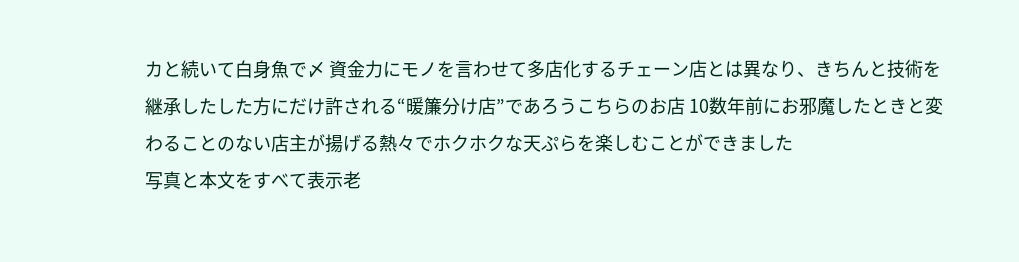カと続いて白身魚で〆 資金力にモノを言わせて多店化するチェーン店とは異なり、きちんと技術を継承したした方にだけ許される“暖簾分け店”であろうこちらのお店 10数年前にお邪魔したときと変わることのない店主が揚げる熱々でホクホクな天ぷらを楽しむことができました
写真と本文をすべて表示老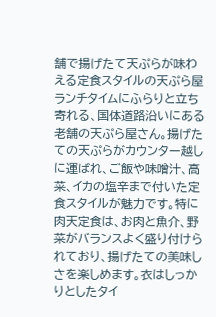舗で揚げたて天ぷらが味わえる定食スタイルの天ぷら屋
ランチタイムにふらりと立ち寄れる、国体道路沿いにある老舗の天ぷら屋さん。揚げたての天ぷらがカウンター越しに運ばれ、ご飯や味噌汁、高菜、イカの塩辛まで付いた定食スタイルが魅力です。特に肉天定食は、お肉と魚介、野菜がバランスよく盛り付けられており、揚げたての美味しさを楽しめます。衣はしっかりとしたタイ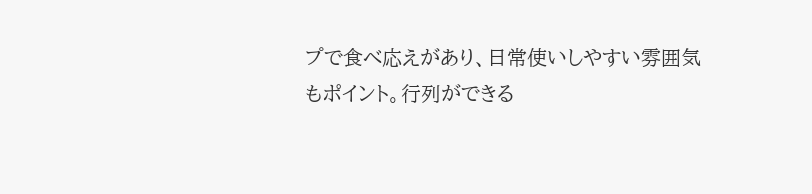プで食べ応えがあり、日常使いしやすい雰囲気もポイント。行列ができる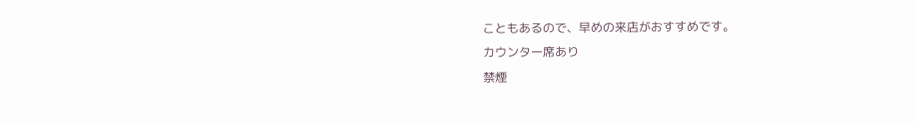こともあるので、早めの来店がおすすめです。
カウンター席あり
禁煙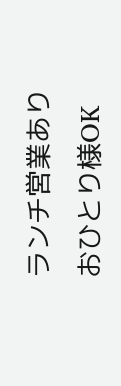ランチ営業あり
おひとり様OK